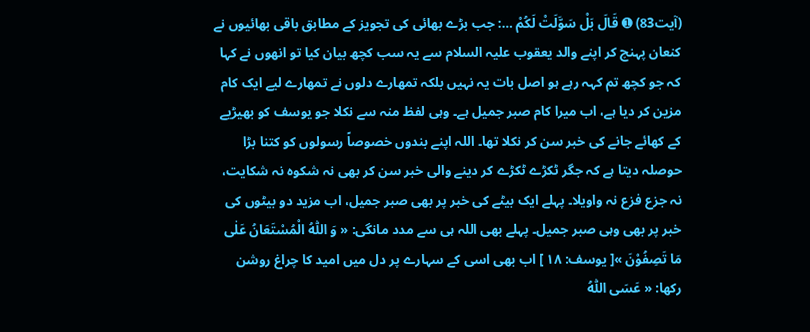(آیت83) ➊ قَالَ بَلْ سَوَّلَتْ لَكُمْ …: جب بڑے بھائی کی تجویز کے مطابق باقی بھائیوں نے کنعان پہنچ کر اپنے والد یعقوب علیہ السلام سے یہ سب کچھ بیان کیا تو انھوں نے کہا کہ جو کچھ تم کہہ رہے ہو اصل بات یہ نہیں بلکہ تمھارے دلوں نے تمھارے لیے ایک کام مزین کر دیا ہے، اب میرا کام صبر جمیل ہے۔ وہی لفظ منہ سے نکلا جو یوسف کو بھیڑیے کے کھائے جانے کی خبر سن کر نکلا تھا۔ اللہ اپنے بندوں خصوصاً رسولوں کو کتنا بڑا حوصلہ دیتا ہے کہ جگر ٹکڑے ٹکڑے کر دینے والی خبر سن کر بھی نہ شکوہ نہ شکایت، نہ جزع فزع نہ واویلا۔ پہلے ایک بیٹے کی خبر پر بھی صبر جمیل، اب مزید دو بیٹوں کی خبر پر بھی وہی صبر جمیل۔ پہلے بھی اللہ ہی سے مدد مانگی: « وَ اللّٰهُ الْمُسْتَعَانُ عَلٰى مَا تَصِفُوْنَ »[ یوسف: ۱۸ ] اب بھی اسی کے سہارے پر دل میں امید کا چراغ روشن رکھا: « عَسَى اللّٰهُ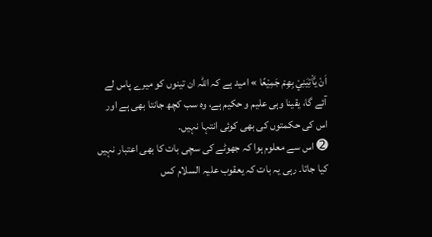اَنْ يَّاْتِيَنِيْ بِهِمْ جَمِيْعًا » امید ہے کہ اللہ ان تینوں کو میرے پاس لے آئے گا، یقینا وہی علیم و حکیم ہے، وہ سب کچھ جانتا بھی ہے اور اس کی حکمتوں کی بھی کوئی انتہا نہیں۔
➋ اس سے معلوم ہوا کہ جھوٹے کی سچی بات کا بھی اعتبار نہیں کیا جاتا۔ رہی یہ بات کہ یعقوب علیہ السلام کس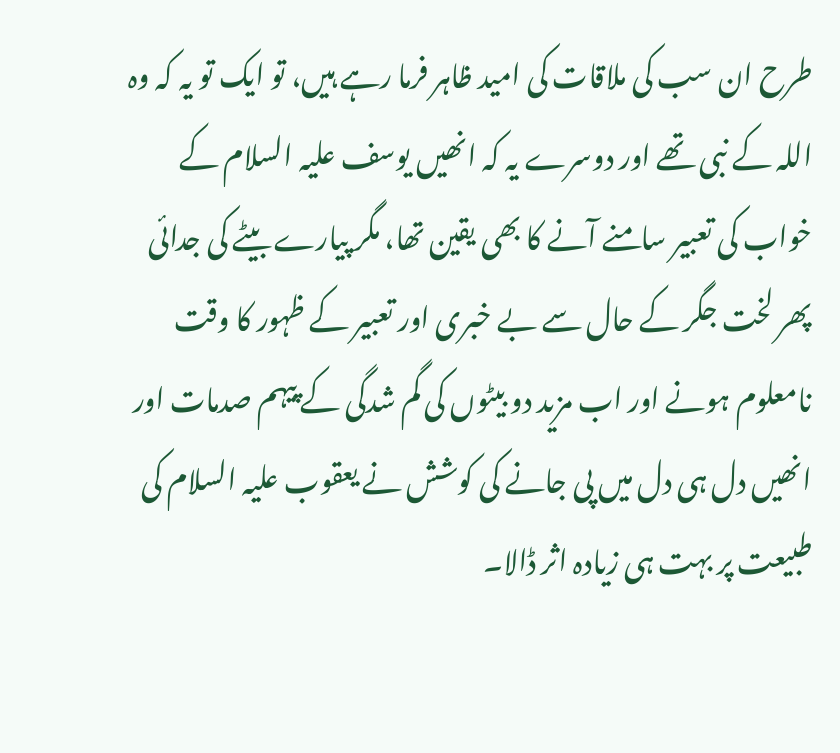طرح ان سب کی ملاقات کی امید ظاہر فرما رہے ہیں، تو ایک تو یہ کہ وہ اللہ کے نبی تھے اور دوسرے یہ کہ انھیں یوسف علیہ السلام کے خواب کی تعبیر سامنے آنے کا بھی یقین تھا، مگر پیارے بیٹے کی جدائی پھر لخت جگر کے حال سے بے خبری اور تعبیر کے ظہور کا وقت نامعلوم ہونے اور اب مزید دو بیٹوں کی گم شدگی کے پیہم صدمات اور انھیں دل ہی دل میں پی جانے کی کوشش نے یعقوب علیہ السلام کی طبیعت پر بہت ہی زیادہ اثر ڈالا۔